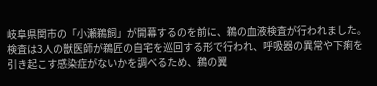岐阜県関市の「小瀬鵜飼」が開幕するのを前に、鵜の血液検査が行われました。
検査は3人の獣医師が鵜匠の自宅を巡回する形で行われ、呼吸器の異常や下痢を引き起こす感染症がないかを調べるため、鵜の翼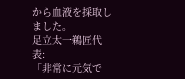から血液を採取しました。
足立太一鵜匠代表:
「非常に元気で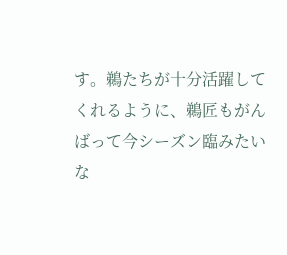す。鵜たちが十分活躍してくれるように、鵜匠もがんばって今シーズン臨みたいな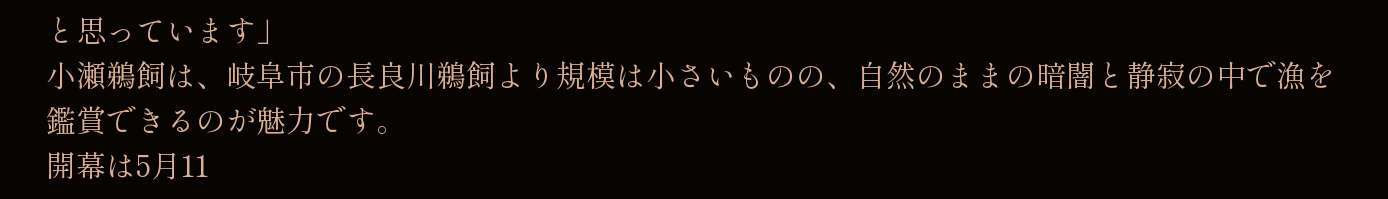と思っています」
小瀬鵜飼は、岐阜市の長良川鵜飼より規模は小さいものの、自然のままの暗闇と静寂の中で漁を鑑賞できるのが魅力です。
開幕は5月11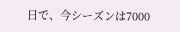日で、今シーズンは7000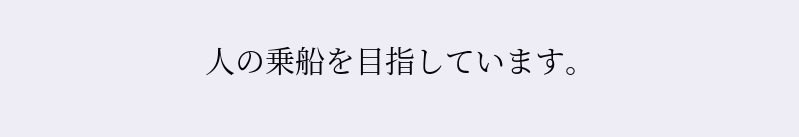人の乗船を目指しています。